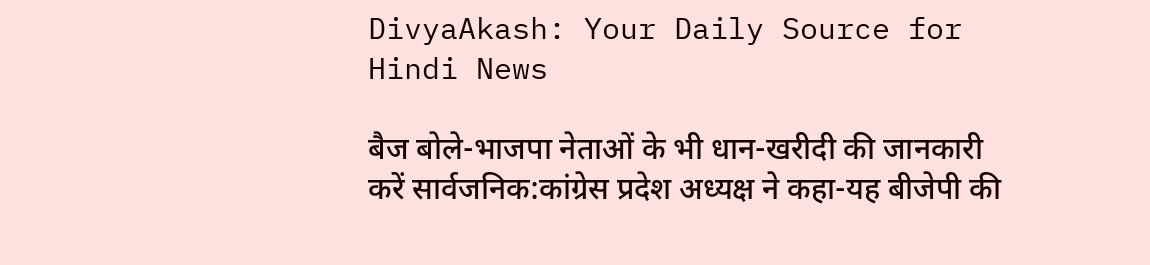DivyaAkash: Your Daily Source for Hindi News

बैज बोले-भाजपा नेताओं के भी धान-खरीदी की जानकारी करें सार्वजनिक:कांग्रेस प्रदेश अध्यक्ष ने कहा-यह बीजेपी की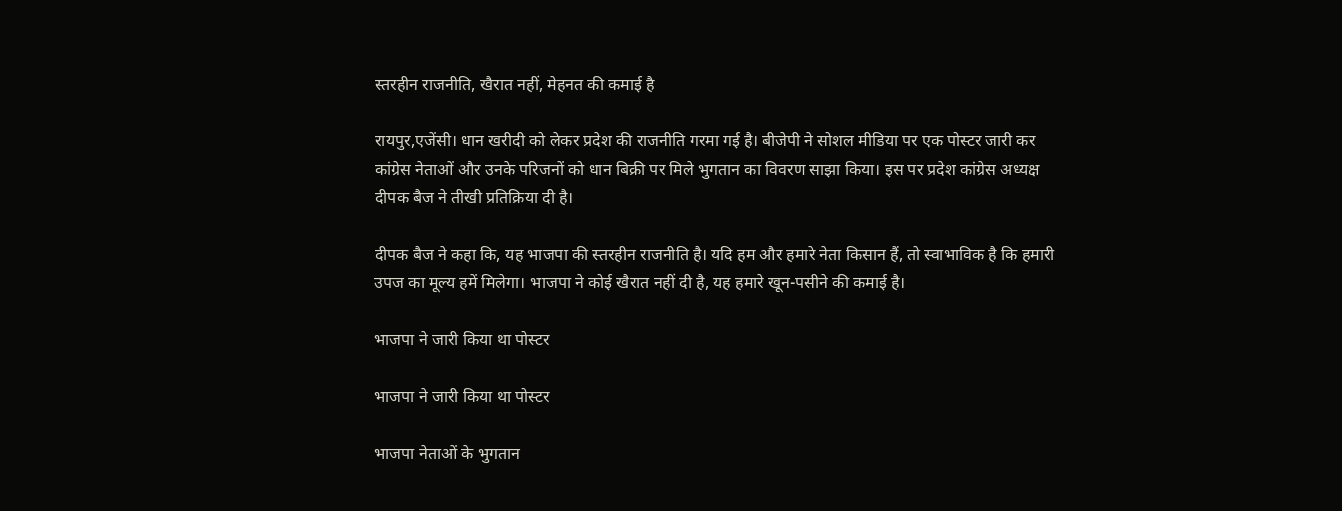स्तरहीन राजनीति, खैरात नहीं, मेहनत की कमाई है

रायपुर,एजेंसी। धान खरीदी को लेकर प्रदेश की राजनीति गरमा गई है। बीजेपी ने सोशल मीडिया पर एक पोस्टर जारी कर कांग्रेस नेताओं और उनके परिजनों को धान बिक्री पर मिले भुगतान का विवरण साझा किया। इस पर प्रदेश कांग्रेस अध्यक्ष दीपक बैज ने तीखी प्रतिक्रिया दी है।

दीपक बैज ने कहा कि, यह भाजपा की स्तरहीन राजनीति है। यदि हम और हमारे नेता किसान हैं, तो स्वाभाविक है कि हमारी उपज का मूल्य हमें मिलेगा। भाजपा ने कोई खैरात नहीं दी है, यह हमारे खून-पसीने की कमाई है।

भाजपा ने जारी किया था पोस्टर

भाजपा ने जारी किया था पोस्टर

भाजपा नेताओं के भुगतान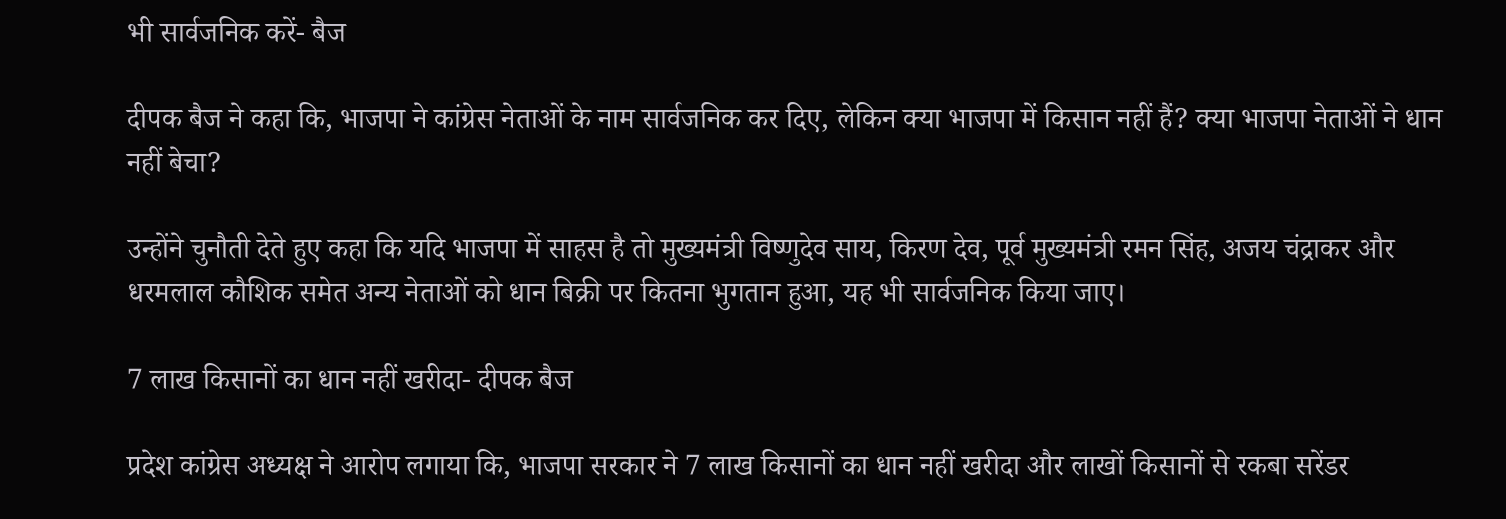भी सार्वजनिक करें- बैज

दीपक बैज ने कहा कि, भाजपा ने कांग्रेस नेताओं के नाम सार्वजनिक कर दिए, लेकिन क्या भाजपा में किसान नहीं हैं? क्या भाजपा नेताओं ने धान नहीं बेचा?

उन्होंने चुनौती देते हुए कहा कि यदि भाजपा में साहस है तो मुख्यमंत्री विष्णुदेव साय, किरण देव, पूर्व मुख्यमंत्री रमन सिंह, अजय चंद्राकर और धरमलाल कौशिक समेत अन्य नेताओं को धान बिक्री पर कितना भुगतान हुआ, यह भी सार्वजनिक किया जाए।

7 लाख किसानों का धान नहीं खरीदा- दीपक बैज

प्रदेश कांग्रेस अध्यक्ष ने आरोप लगाया कि, भाजपा सरकार ने 7 लाख किसानों का धान नहीं खरीदा और लाखों किसानों से रकबा सरेंडर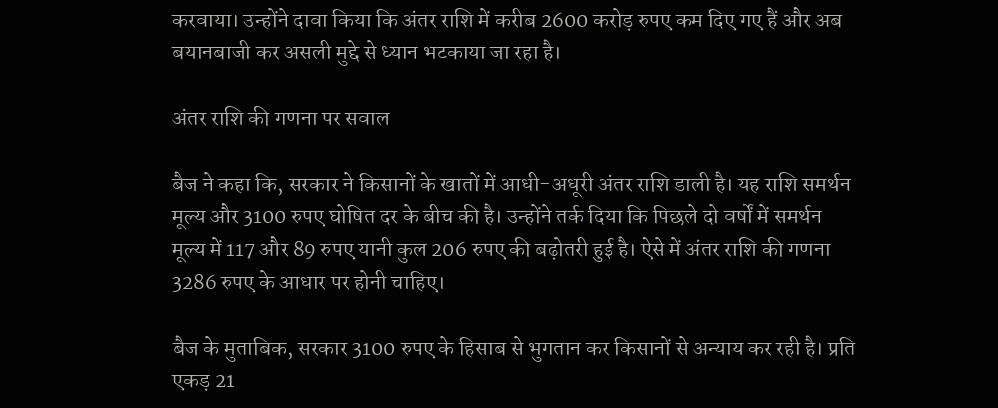करवाया। उन्होंने दावा किया कि अंतर राशि में करीब 2600 करोड़ रुपए कम दिए गए हैं और अब बयानबाजी कर असली मुद्दे से ध्यान भटकाया जा रहा है।

अंतर राशि की गणना पर सवाल

बैज ने कहा कि, सरकार ने किसानों के खातों में आधी-अधूरी अंतर राशि डाली है। यह राशि समर्थन मूल्य और 3100 रुपए घोषित दर के बीच की है। उन्होंने तर्क दिया कि पिछले दो वर्षों में समर्थन मूल्य में 117 और 89 रुपए यानी कुल 206 रुपए की बढ़ोतरी हुई है। ऐसे में अंतर राशि की गणना 3286 रुपए के आधार पर होनी चाहिए।

बैज के मुताबिक, सरकार 3100 रुपए के हिसाब से भुगतान कर किसानों से अन्याय कर रही है। प्रति एकड़ 21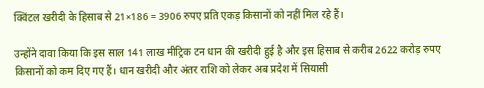क्विंटल खरीदी के हिसाब से 21×186 = 3906 रुपए प्रति एकड़ किसानों को नहीं मिल रहे हैं।

उन्होंने दावा किया कि इस साल 141 लाख मीट्रिक टन धान की खरीदी हुई है और इस हिसाब से करीब 2622 करोड़ रुपए किसानों को कम दिए गए हैं। धान खरीदी और अंतर राशि को लेकर अब प्रदेश में सियासी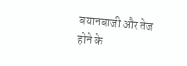बयानबाजी और तेज होने के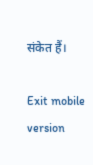संकेत हैं।

Exit mobile version